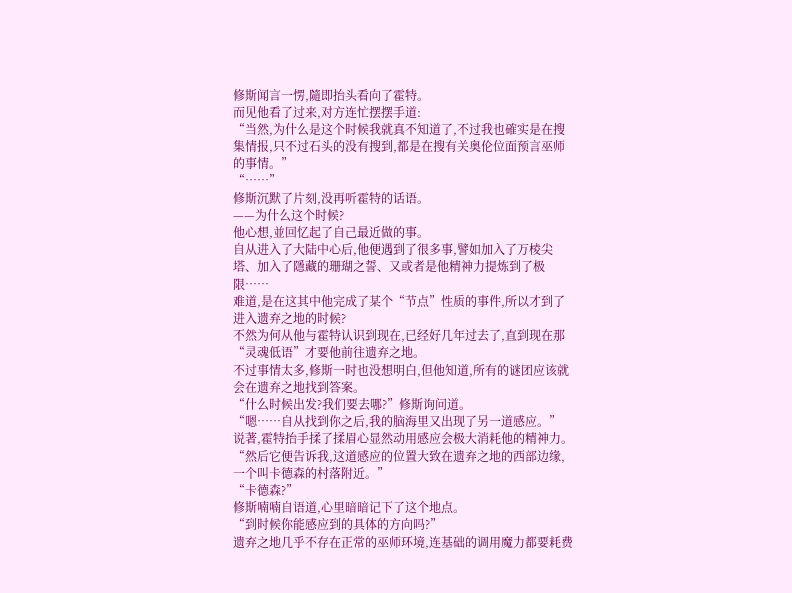修斯闻言一愣,隨即抬头看向了霍特。
而见他看了过来,对方连忙摆摆手道:
“当然,为什么是这个时候我就真不知道了,不过我也確实是在搜集情报,只不过石头的没有搜到,都是在搜有关奥伦位面预言巫师的事情。”
“……”
修斯沉默了片刻,没再听霍特的话语。
——为什么这个时候?
他心想,並回忆起了自己最近做的事。
自从进入了大陆中心后,他便遇到了很多事,譬如加入了万棱尖塔、加入了隱藏的珊瑚之誓、又或者是他精神力提炼到了极限……
难道,是在这其中他完成了某个“节点”性质的事件,所以才到了进入遗弃之地的时候?
不然为何从他与霍特认识到现在,已经好几年过去了,直到现在那“灵魂低语”才要他前往遗弃之地。
不过事情太多,修斯一时也没想明白,但他知道,所有的谜团应该就会在遗弃之地找到答案。
“什么时候出发?我们要去哪?”修斯询问道。
“嗯……自从找到你之后,我的脑海里又出现了另一道感应。”
说著,霍特抬手揉了揉眉心显然动用感应会极大消耗他的精神力。
“然后它便告诉我,这道感应的位置大致在遗弃之地的西部边缘,一个叫卡德森的村落附近。”
“卡德森?”
修斯喃喃自语道,心里暗暗记下了这个地点。
“到时候你能感应到的具体的方向吗?”
遗弃之地几乎不存在正常的巫师环境,连基础的调用魔力都要耗费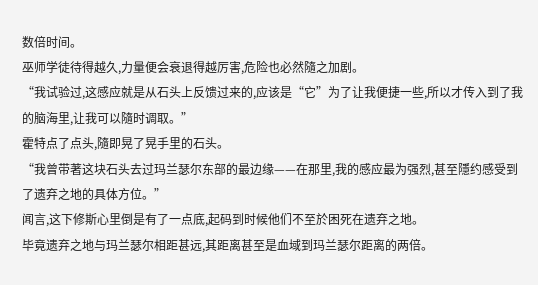数倍时间。
巫师学徒待得越久,力量便会衰退得越厉害,危险也必然隨之加剧。
“我试验过,这感应就是从石头上反馈过来的,应该是“它”为了让我便捷一些,所以才传入到了我的脑海里,让我可以隨时调取。”
霍特点了点头,隨即晃了晃手里的石头。
“我曾带著这块石头去过玛兰瑟尔东部的最边缘——在那里,我的感应最为强烈,甚至隱约感受到了遗弃之地的具体方位。”
闻言,这下修斯心里倒是有了一点底,起码到时候他们不至於困死在遗弃之地。
毕竟遗弃之地与玛兰瑟尔相距甚远,其距离甚至是血域到玛兰瑟尔距离的两倍。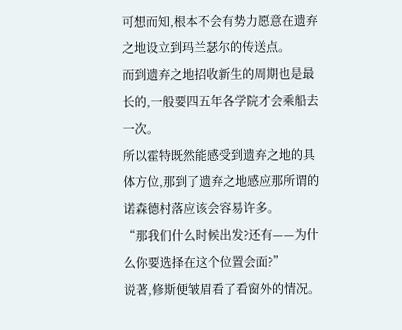可想而知,根本不会有势力愿意在遗弃之地设立到玛兰瑟尔的传送点。
而到遗弃之地招收新生的周期也是最长的,一般要四五年各学院才会乘船去一次。
所以霍特既然能感受到遗弃之地的具体方位,那到了遗弃之地感应那所谓的诺森德村落应该会容易许多。
“那我们什么时候出发?还有——为什么你要选择在这个位置会面?”
说著,修斯便皱眉看了看窗外的情况。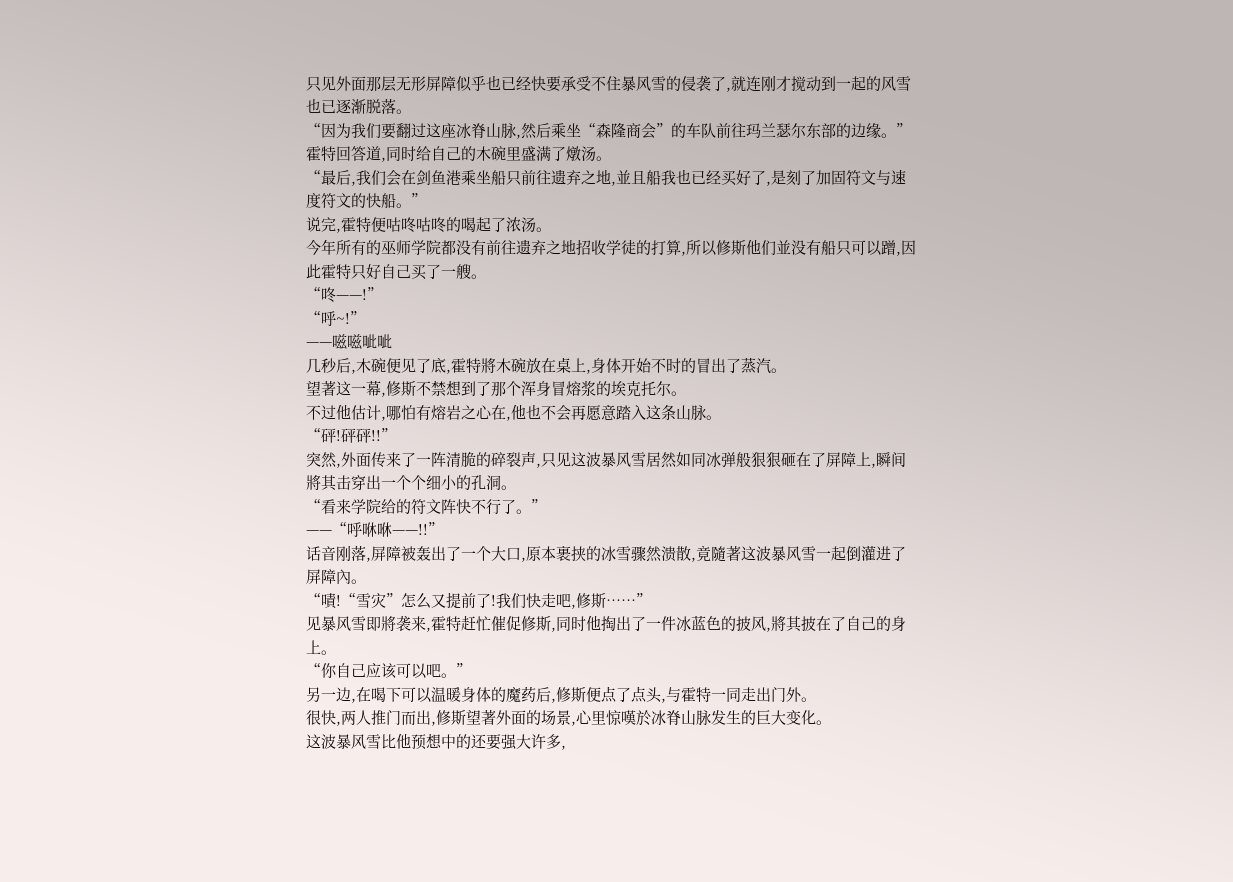只见外面那层无形屏障似乎也已经快要承受不住暴风雪的侵袭了,就连刚才搅动到一起的风雪也已逐渐脱落。
“因为我们要翻过这座冰脊山脉,然后乘坐“森隆商会”的车队前往玛兰瑟尔东部的边缘。”
霍特回答道,同时给自己的木碗里盛满了燉汤。
“最后,我们会在剑鱼港乘坐船只前往遗弃之地,並且船我也已经买好了,是刻了加固符文与速度符文的快船。”
说完,霍特便咕咚咕咚的喝起了浓汤。
今年所有的巫师学院都没有前往遗弃之地招收学徒的打算,所以修斯他们並没有船只可以蹭,因此霍特只好自己买了一艘。
“咚——!”
“呼~!”
——嗞嗞呲呲
几秒后,木碗便见了底,霍特將木碗放在桌上,身体开始不时的冒出了蒸汽。
望著这一幕,修斯不禁想到了那个浑身冒熔浆的埃克托尔。
不过他估计,哪怕有熔岩之心在,他也不会再愿意踏入这条山脉。
“砰!砰砰!!”
突然,外面传来了一阵清脆的碎裂声,只见这波暴风雪居然如同冰弹般狠狠砸在了屏障上,瞬间將其击穿出一个个细小的孔洞。
“看来学院给的符文阵快不行了。”
——“呼咻咻——!!”
话音刚落,屏障被轰出了一个大口,原本裹挟的冰雪骤然溃散,竟隨著这波暴风雪一起倒灌进了屏障內。
“嘖!“雪灾”怎么又提前了!我们快走吧,修斯……”
见暴风雪即將袭来,霍特赶忙催促修斯,同时他掏出了一件冰蓝色的披风,將其披在了自己的身上。
“你自己应该可以吧。”
另一边,在喝下可以温暖身体的魔药后,修斯便点了点头,与霍特一同走出门外。
很快,两人推门而出,修斯望著外面的场景,心里惊嘆於冰脊山脉发生的巨大变化。
这波暴风雪比他预想中的还要强大许多,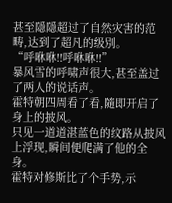甚至隱隱超过了自然灾害的范畴,达到了超凡的级別。
“呼咻咻!!呼咻咻!!”
暴风雪的呼啸声很大,甚至盖过了两人的说话声。
霍特朝四周看了看,隨即开启了身上的披风。
只见一道道湛蓝色的纹路从披风上浮现,瞬间便爬满了他的全身。
霍特对修斯比了个手势,示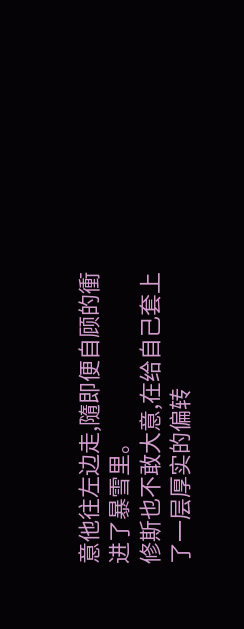意他往左边走,隨即便自顾的衝进了暴雪里。
修斯也不敢大意,在给自己套上了一层厚实的偏转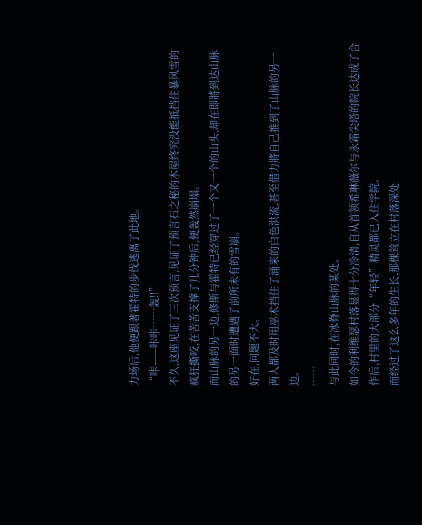力场后,他便跟著霍特的步伐逃离了此地。
“咔——咔咔……轰!!”
不久,这座见证了三次预言,见证了预言石之秘的木屋终究没能抵挡住暴风雪的疯狂撕咬,在苦苦支撑了几分钟后,便轰然崩塌。
而山脉的另一边,修斯与霍特已经穿过了一个又一个的山头,却在即將到达山脉的另一面时遭遇了前所未有的雪崩。
好在,问题不大。
两人都及时用巫术挡住了涌来的白色洪流,甚至借力將自己推到了山脉的另一边。
……
与此同时,在冰脊山脉的某处。
如今的利维瑟村落显得十分冷清,自从首领希琳薇尔与永霜尖塔的院长达成了合作后,村里的大部分“年轻”精灵都已入住学院。
而经过了这么多年的生长,那棵耸立在村落深处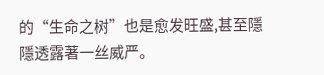的“生命之树”也是愈发旺盛,甚至隱隱透露著一丝威严。